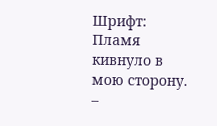Шрифт:
Пламя кивнуло в мою сторону.
–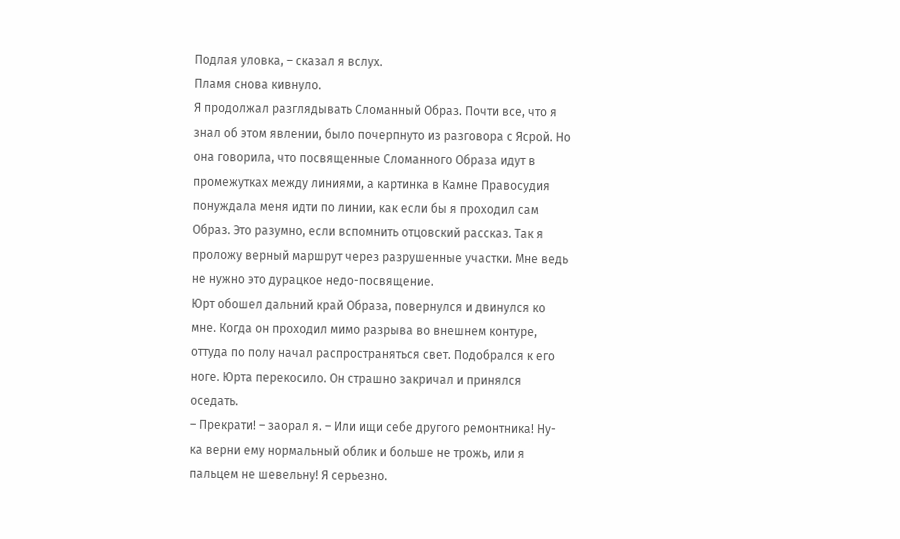Подлая уловка, – сказал я вслух.
Пламя снова кивнуло.
Я продолжал разглядывать Сломанный Образ. Почти все, что я знал об этом явлении, было почерпнуто из разговора с Ясрой. Но она говорила, что посвященные Сломанного Образа идут в промежутках между линиями, а картинка в Камне Правосудия понуждала меня идти по линии, как если бы я проходил сам Образ. Это разумно, если вспомнить отцовский рассказ. Так я проложу верный маршрут через разрушенные участки. Мне ведь не нужно это дурацкое недо-посвящение.
Юрт обошел дальний край Образа, повернулся и двинулся ко мне. Когда он проходил мимо разрыва во внешнем контуре, оттуда по полу начал распространяться свет. Подобрался к его ноге. Юрта перекосило. Он страшно закричал и принялся оседать.
– Прекрати! – заорал я. – Или ищи себе другого ремонтника! Ну-ка верни ему нормальный облик и больше не трожь, или я пальцем не шевельну! Я серьезно.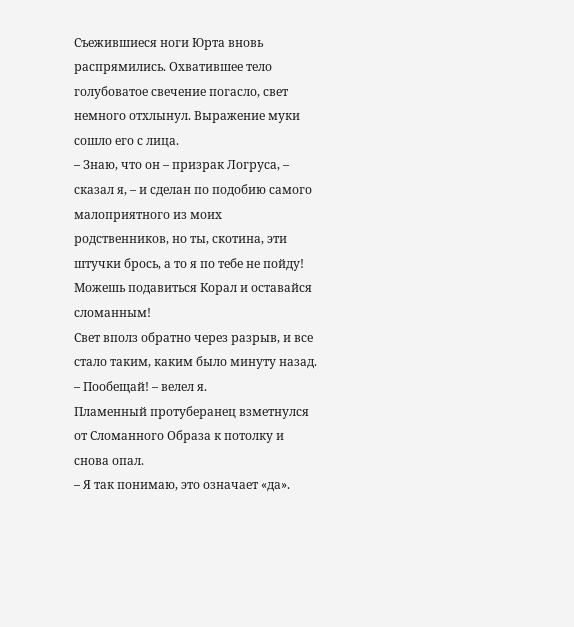Съежившиеся ноги Юрта вновь распрямились. Охватившее тело голубоватое свечение погасло, свет немного отхлынул. Выражение муки сошло его с лица.
– Знаю, что он – призрак Логруса, – сказал я, – и сделан по подобию самого малоприятного из моих родственников, но ты, скотина, эти штучки брось, а то я по тебе не пойду! Можешь подавиться Корал и оставайся сломанным!
Свет вполз обратно через разрыв, и все стало таким, каким было минуту назад.
– Пообещай! – велел я.
Пламенный протуберанец взметнулся от Сломанного Образа к потолку и снова опал.
– Я так понимаю, это означает «да».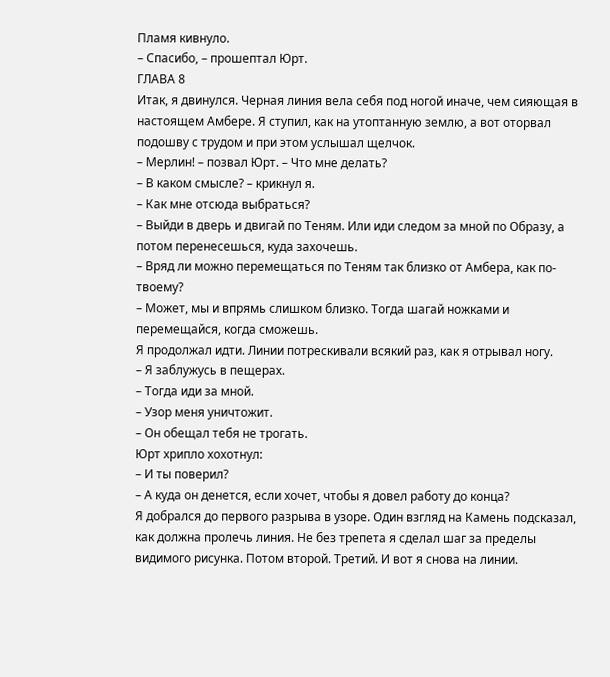Пламя кивнуло.
– Спасибо, – прошептал Юрт.
ГЛАВА 8
Итак, я двинулся. Черная линия вела себя под ногой иначе, чем сияющая в настоящем Амбере. Я ступил, как на утоптанную землю, а вот оторвал подошву с трудом и при этом услышал щелчок.
– Мерлин! – позвал Юрт. – Что мне делать?
– В каком смысле? – крикнул я.
– Как мне отсюда выбраться?
– Выйди в дверь и двигай по Теням. Или иди следом за мной по Образу, а потом перенесешься, куда захочешь.
– Вряд ли можно перемещаться по Теням так близко от Амбера, как по-твоему?
– Может, мы и впрямь слишком близко. Тогда шагай ножками и перемещайся, когда сможешь.
Я продолжал идти. Линии потрескивали всякий раз, как я отрывал ногу.
– Я заблужусь в пещерах.
– Тогда иди за мной.
– Узор меня уничтожит.
– Он обещал тебя не трогать.
Юрт хрипло хохотнул:
– И ты поверил?
– А куда он денется, если хочет, чтобы я довел работу до конца?
Я добрался до первого разрыва в узоре. Один взгляд на Камень подсказал, как должна пролечь линия. Не без трепета я сделал шаг за пределы видимого рисунка. Потом второй. Третий. И вот я снова на линии.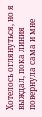Хотелось оглянуться, но я выждал, пока линия повернула сама и мне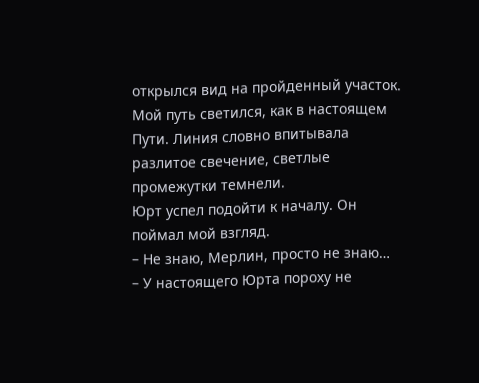открылся вид на пройденный участок. Мой путь светился, как в настоящем Пути. Линия словно впитывала разлитое свечение, светлые промежутки темнели.
Юрт успел подойти к началу. Он поймал мой взгляд.
– Не знаю, Мерлин, просто не знаю…
– У настоящего Юрта пороху не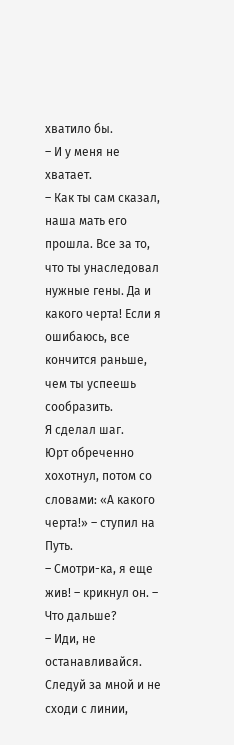хватило бы.
– И у меня не хватает.
– Как ты сам сказал, наша мать его прошла. Все за то, что ты унаследовал нужные гены. Да и какого черта! Если я ошибаюсь, все кончится раньше, чем ты успеешь сообразить.
Я сделал шаг.
Юрт обреченно хохотнул, потом со словами: «А какого черта!» – ступил на Путь.
– Смотри-ка, я еще жив! – крикнул он. – Что дальше?
– Иди, не останавливайся. Следуй за мной и не сходи с линии,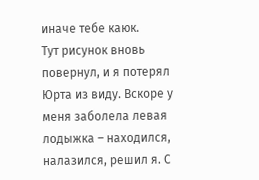иначе тебе каюк.
Тут рисунок вновь повернул, и я потерял Юрта из виду. Вскоре у меня заболела левая лодыжка – находился, налазился, решил я. С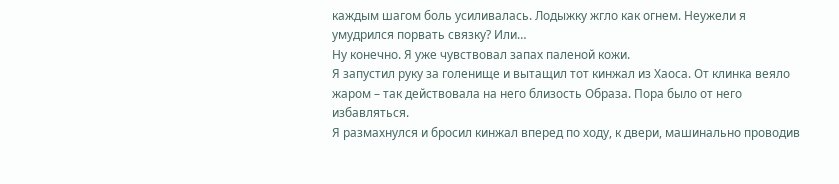каждым шагом боль усиливалась. Лодыжку жгло как огнем. Неужели я умудрился порвать связку? Или…
Ну конечно. Я уже чувствовал запах паленой кожи.
Я запустил руку за голенище и вытащил тот кинжал из Хаоса. От клинка веяло жаром – так действовала на него близость Образа. Пора было от него избавляться.
Я размахнулся и бросил кинжал вперед по ходу, к двери, машинально проводив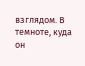взглядом. В темноте, куда он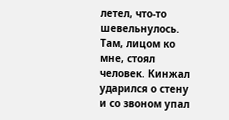летел, что-то шевельнулось. Там, лицом ко мне, стоял человек. Кинжал ударился о стену и со звоном упал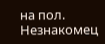на пол. Незнакомец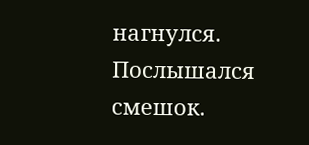нагнулся. Послышался смешок.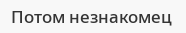Потом незнакомец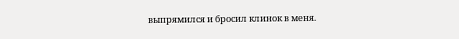выпрямился и бросил клинок в меня.